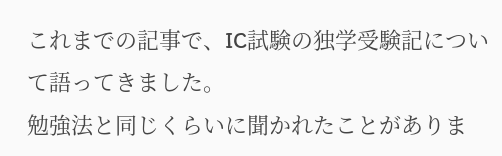これまでの記事で、IC試験の独学受験記について語ってきました。
勉強法と同じくらいに聞かれたことがありま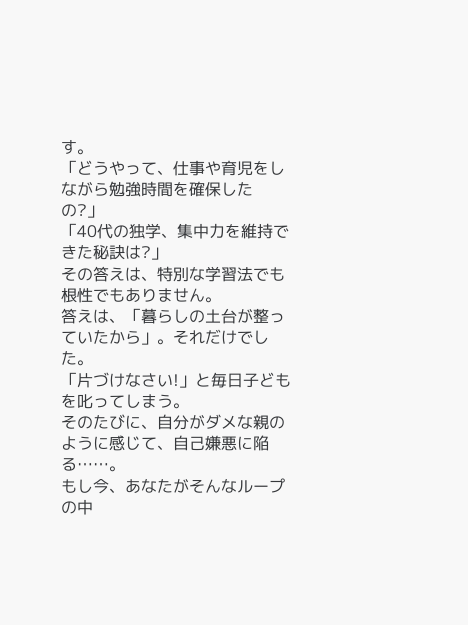す。
「どうやって、仕事や育児をしながら勉強時間を確保したの?」
「40代の独学、集中力を維持できた秘訣は?」
その答えは、特別な学習法でも根性でもありません。
答えは、「暮らしの土台が整っていたから」。それだけでした。
「片づけなさい!」と毎日子どもを叱ってしまう。
そのたびに、自分がダメな親のように感じて、自己嫌悪に陥る……。
もし今、あなたがそんなループの中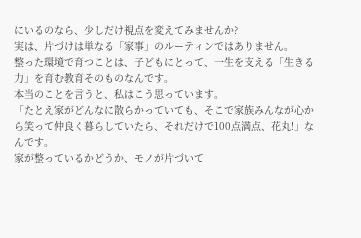にいるのなら、少しだけ視点を変えてみませんか?
実は、片づけは単なる「家事」のルーティンではありません。
整った環境で育つことは、子どもにとって、一生を支える「生きる力」を育む教育そのものなんです。
本当のことを言うと、私はこう思っています。
「たとえ家がどんなに散らかっていても、そこで家族みんなが心から笑って仲良く暮らしていたら、それだけで100点満点、花丸!」なんです。
家が整っているかどうか、モノが片づいて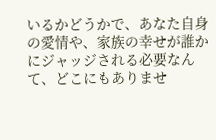いるかどうかで、あなた自身の愛情や、家族の幸せが誰かにジャッジされる必要なんて、どこにもありませ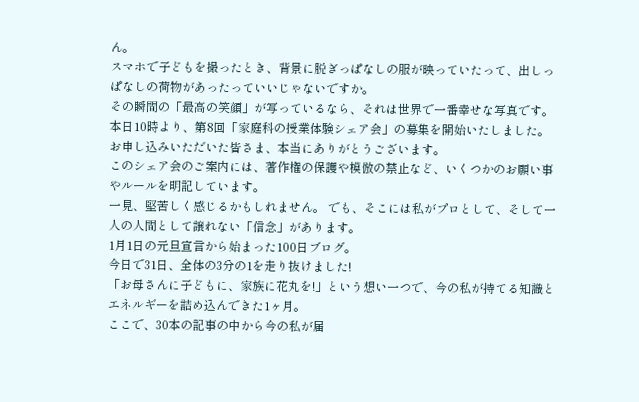ん。
スマホで子どもを撮ったとき、背景に脱ぎっぱなしの服が映っていたって、出しっぱなしの荷物があったっていいじゃないですか。
その瞬間の「最高の笑顔」が写っているなら、それは世界で一番幸せな写真です。
本日10時より、第8回「家庭科の授業体験シェア会」の募集を開始いたしました。
お申し込みいただいた皆さま、本当にありがとうございます。
このシェア会のご案内には、著作権の保護や模倣の禁止など、いくつかのお願い事やルールを明記しています。
一見、堅苦しく感じるかもしれません。 でも、そこには私がプロとして、そして一人の人間として譲れない「信念」があります。
1月1日の元旦宣言から始まった100日ブログ。
今日で31日、全体の3分の1を走り抜けました!
「お母さんに子どもに、家族に花丸を!」という想い一つで、今の私が持てる知識とエネルギーを詰め込んできた1ヶ月。
ここで、30本の記事の中から今の私が届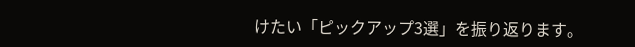けたい「ピックアップ3選」を振り返ります。